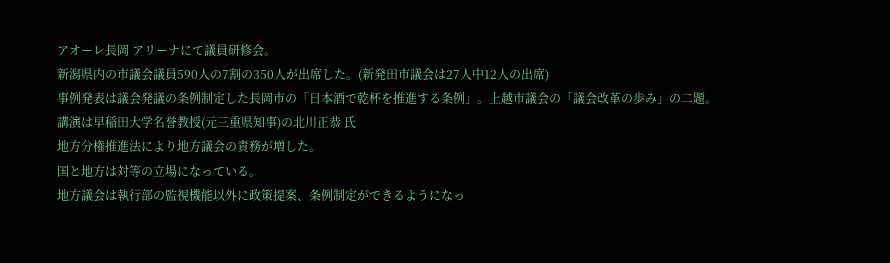アオーレ長岡 アリーナにて議員研修会。
新潟県内の市議会議員590人の7割の350人が出席した。(新発田市議会は27人中12人の出席)
事例発表は議会発議の条例制定した長岡市の「日本酒で乾杯を推進する条例」。上越市議会の「議会改革の歩み」の二題。
講演は早稲田大学名誉教授(元三重県知事)の北川正恭 氏
地方分権推進法により地方議会の責務が増した。
国と地方は対等の立場になっている。
地方議会は執行部の監視機能以外に政策提案、条例制定ができるようになっ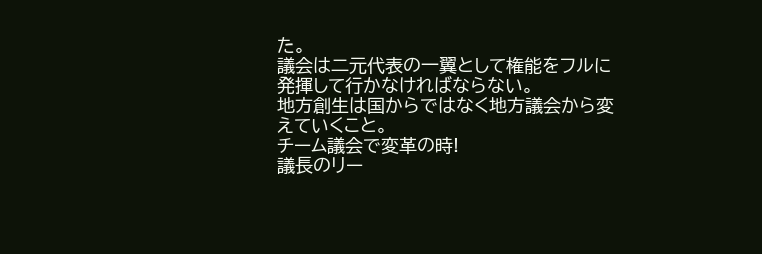た。
議会は二元代表の一翼として権能をフルに発揮して行かなければならない。
地方創生は国からではなく地方議会から変えていくこと。
チーム議会で変革の時!
議長のリー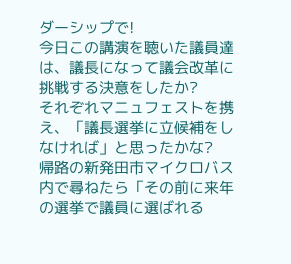ダーシップで!
今日この講演を聴いた議員達は、議長になって議会改革に挑戦する決意をしたか?
それぞれマニュフェストを携え、「議長選挙に立候補をしなければ」と思ったかな?
帰路の新発田市マイクロバス内で尋ねたら「その前に来年の選挙で議員に選ばれる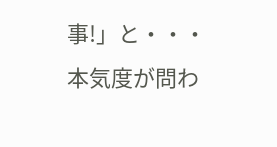事!」と・・・
本気度が問わ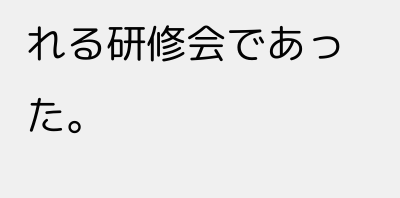れる研修会であった。